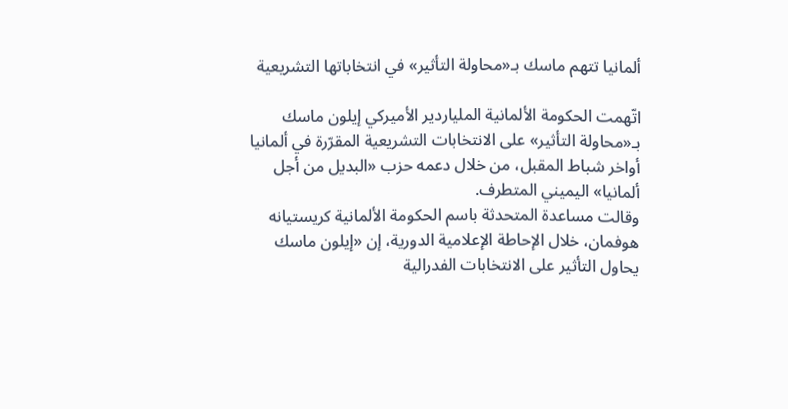ألمانيا تتهم ماسك بـ«محاولة التأثير» في انتخاباتها التشريعية

اتّهمت الحكومة الألمانية الملياردير الأميركي إيلون ماسك بـ«محاولة التأثير» على الانتخابات التشريعية المقرّرة في ألمانيا أواخر شباط المقبل، من خلال دعمه حزب «البديل من أجل ألمانيا» اليميني المتطرف.
وقالت مساعدة المتحدثة باسم الحكومة الألمانية كريستيانه هوفمان، خلال الإحاطة الإعلامية الدورية، إن «إيلون ماسك يحاول التأثير على الانتخابات الفدرالية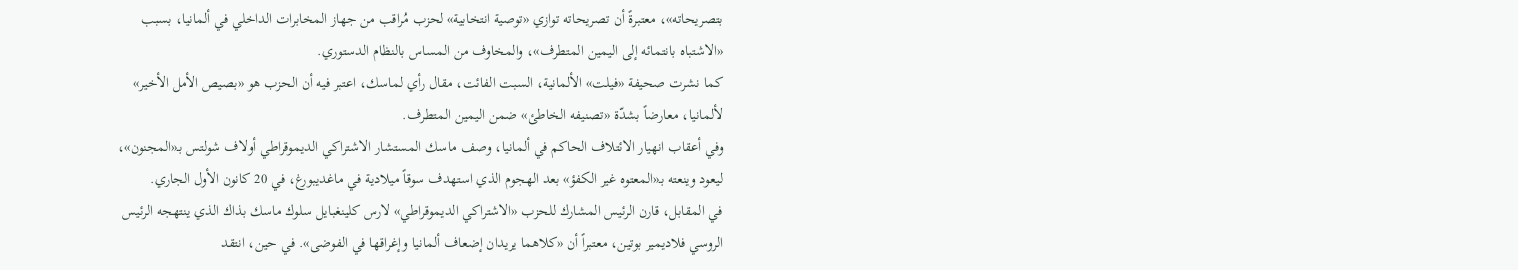بتصريحاته»، معتبرةً أن تصريحاته توازي «توصية انتخابية» لحزب مُراقب من جهاز المخابرات الداخلي في ألمانيا، بسبب «الاشتباه بانتمائه إلى اليمين المتطرف»، والمخاوف من المساس بالنظام الدستوري.
كما نشرت صحيفة «فيلت» الألمانية، السبت الفائت، مقال رأي لماسك، اعتبر فيه أن الحزب هو «بصيص الأمل الأخير» لألمانيا، معارضاً بشدّة «تصنيفه الخاطئ» ضمن اليمين المتطرف.
وفي أعقاب انهيار الائتلاف الحاكم في ألمانيا، وصف ماسك المستشار الاشتراكي الديموقراطي أولاف شولتس بـ«المجنون»، ليعود وينعته بـ«المعتوه غير الكفؤ» بعد الهجوم الذي استهدف سوقاً ميلادية في ماغديبورغ، في 20 كانون الأول الجاري.
في المقابل، قارن الرئيس المشارك للحزب «الاشتراكي الديموقراطي» لارس كلينغبايل سلوك ماسك بذاك الذي ينتهجه الرئيس الروسي فلاديمير بوتين، معتبراً أن «كلاهما يريدان إضعاف ألمانيا وإغراقها في الفوضى». في حين، انتقد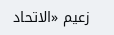زعيم «الاتحاد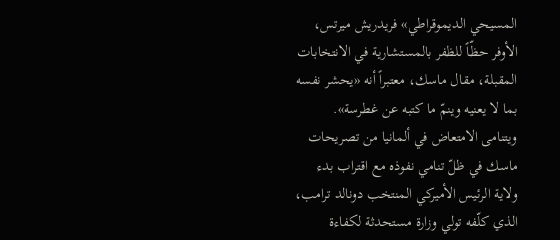المسيحي الديموقراطي» فريدريش ميرتس، الأوفر حظّاً للظفر بالمستشارية في الانتخابات المقبلة، مقال ماسك، معتبراً أنه «يحشر نفسه بما لا يعنيه وينمّ ما كتبه عن غطرسة».
ويتنامى الامتعاض في ألمانيا من تصريحات ماسك في ظلّ تنامي نفوذه مع اقتراب بدء ولاية الرئيس الأميركي المنتخب دونالد ترامب، الذي كلّفه تولي وزارة مستحدثة لكفاءة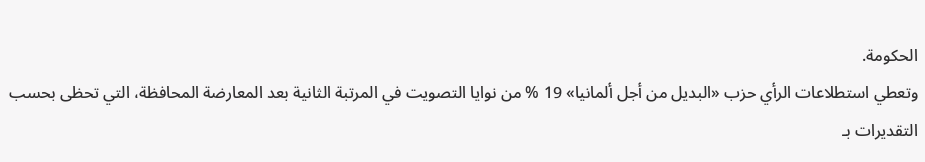الحكومة.
وتعطي استطلاعات الرأي حزب «البديل من أجل ألمانيا» 19 % من نوايا التصويت في المرتبة الثانية بعد المعارضة المحافظة، التي تحظى بحسب التقديرات بـ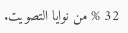32 % من نوايا التصويت.